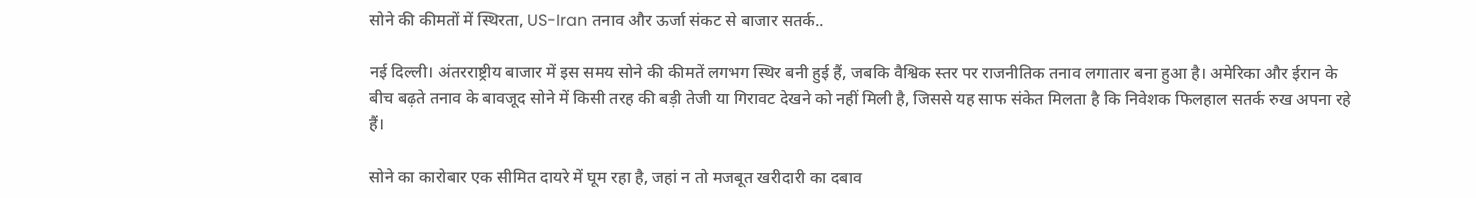सोने की कीमतों में स्थिरता, US-Iran तनाव और ऊर्जा संकट से बाजार सतर्क..

नई दिल्ली। अंतरराष्ट्रीय बाजार में इस समय सोने की कीमतें लगभग स्थिर बनी हुई हैं, जबकि वैश्विक स्तर पर राजनीतिक तनाव लगातार बना हुआ है। अमेरिका और ईरान के बीच बढ़ते तनाव के बावजूद सोने में किसी तरह की बड़ी तेजी या गिरावट देखने को नहीं मिली है, जिससे यह साफ संकेत मिलता है कि निवेशक फिलहाल सतर्क रुख अपना रहे हैं।

सोने का कारोबार एक सीमित दायरे में घूम रहा है, जहां न तो मजबूत खरीदारी का दबाव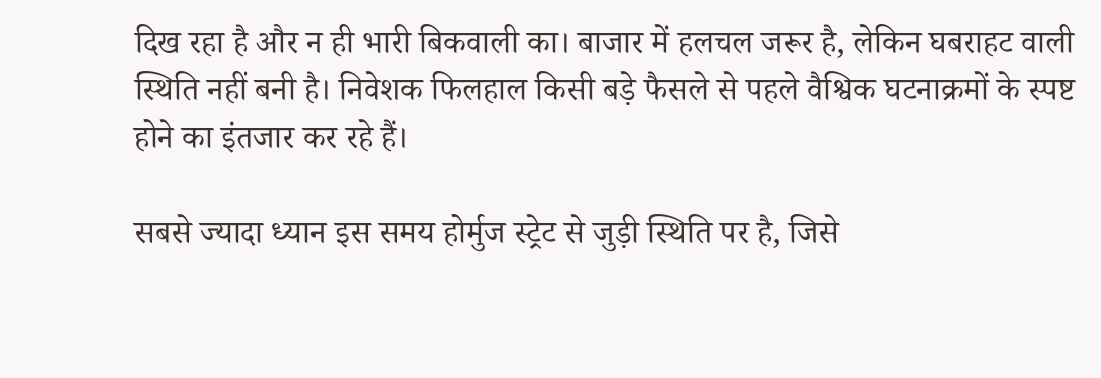दिख रहा है और न ही भारी बिकवाली का। बाजार में हलचल जरूर है, लेकिन घबराहट वाली स्थिति नहीं बनी है। निवेशक फिलहाल किसी बड़े फैसले से पहले वैश्विक घटनाक्रमों के स्पष्ट होने का इंतजार कर रहे हैं।

सबसे ज्यादा ध्यान इस समय होर्मुज स्ट्रेट से जुड़ी स्थिति पर है, जिसे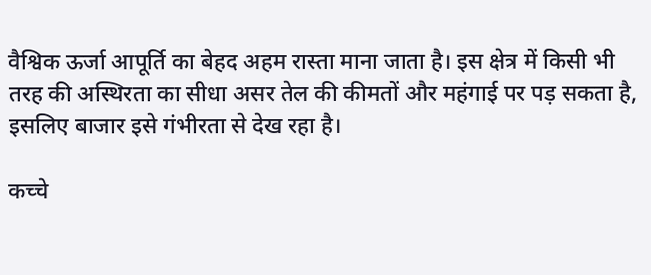वैश्विक ऊर्जा आपूर्ति का बेहद अहम रास्ता माना जाता है। इस क्षेत्र में किसी भी तरह की अस्थिरता का सीधा असर तेल की कीमतों और महंगाई पर पड़ सकता है, इसलिए बाजार इसे गंभीरता से देख रहा है।

कच्चे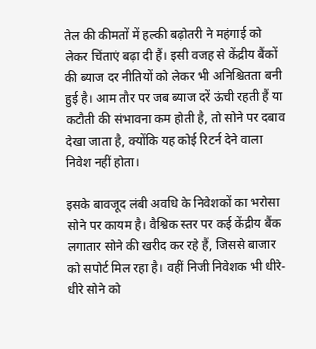तेल की कीमतों में हल्की बढ़ोतरी ने महंगाई को लेकर चिंताएं बढ़ा दी हैं। इसी वजह से केंद्रीय बैंकों की ब्याज दर नीतियों को लेकर भी अनिश्चितता बनी हुई है। आम तौर पर जब ब्याज दरें ऊंची रहती हैं या कटौती की संभावना कम होती है, तो सोने पर दबाव देखा जाता है, क्योंकि यह कोई रिटर्न देने वाला निवेश नहीं होता।

इसके बावजूद लंबी अवधि के निवेशकों का भरोसा सोने पर कायम है। वैश्विक स्तर पर कई केंद्रीय बैंक लगातार सोने की खरीद कर रहे हैं, जिससे बाजार को सपोर्ट मिल रहा है। वहीं निजी निवेशक भी धीरे-धीरे सोने को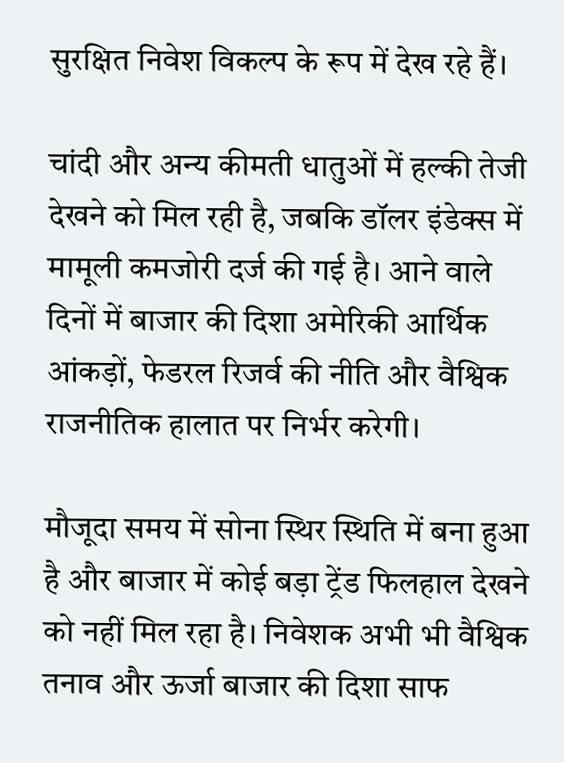सुरक्षित निवेश विकल्प के रूप में देख रहे हैं।

चांदी और अन्य कीमती धातुओं में हल्की तेजी देखने को मिल रही है, जबकि डॉलर इंडेक्स में मामूली कमजोरी दर्ज की गई है। आने वाले दिनों में बाजार की दिशा अमेरिकी आर्थिक आंकड़ों, फेडरल रिजर्व की नीति और वैश्विक राजनीतिक हालात पर निर्भर करेगी।

मौजूदा समय में सोना स्थिर स्थिति में बना हुआ है और बाजार में कोई बड़ा ट्रेंड फिलहाल देखने को नहीं मिल रहा है। निवेशक अभी भी वैश्विक तनाव और ऊर्जा बाजार की दिशा साफ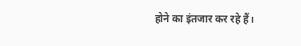होने का इंतजार कर रहे हैं।